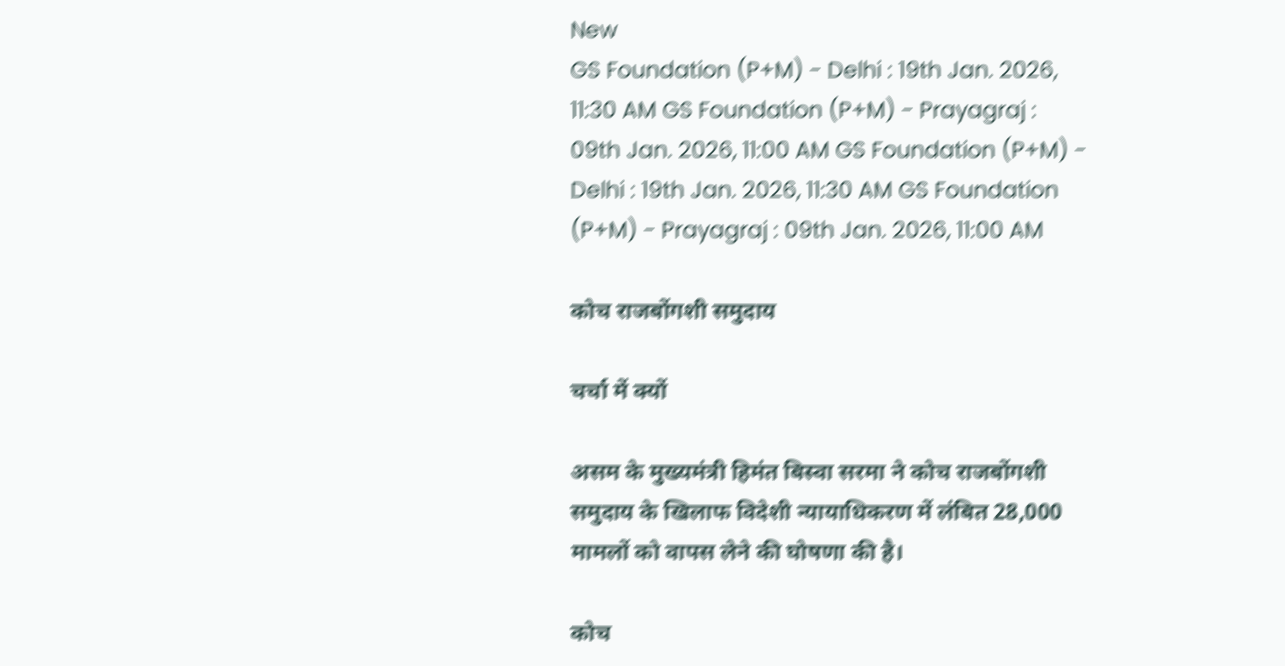New
GS Foundation (P+M) - Delhi : 19th Jan. 2026, 11:30 AM GS Foundation (P+M) - Prayagraj : 09th Jan. 2026, 11:00 AM GS Foundation (P+M) - Delhi : 19th Jan. 2026, 11:30 AM GS Foundation (P+M) - Prayagraj : 09th Jan. 2026, 11:00 AM

कोच राजबोंगशी समुदाय

चर्चा में क्यों

असम के मुख्यमंत्री हिमंत बिस्वा सरमा ने कोच राजबोंगशी समुदाय के खिलाफ विदेशी न्यायाधिकरण में लंबित 28,000 मामलों को वापस लेने की घोषणा की है।

कोच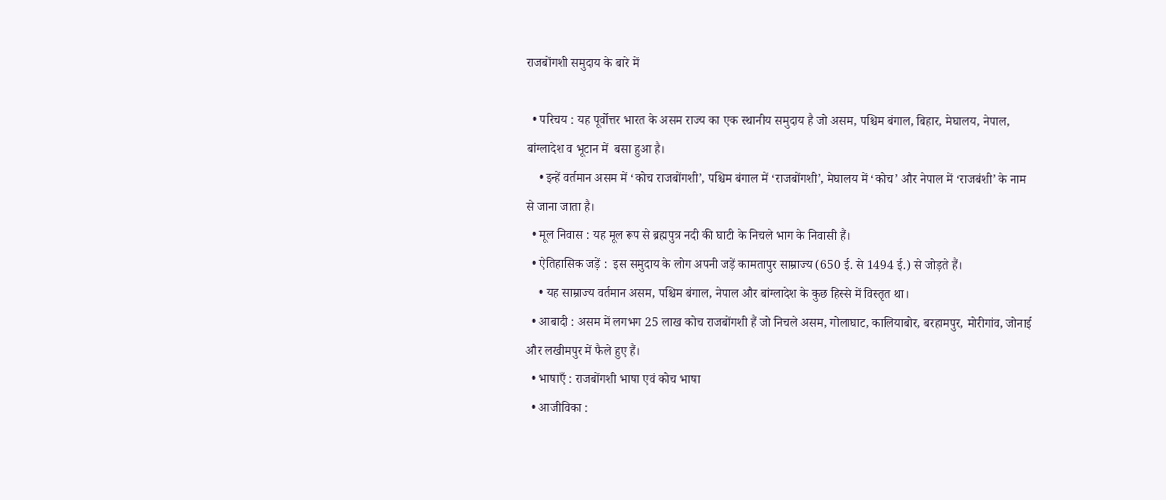राजबोंगशी समुदाय के बारे में

  • परिचय : यह पूर्वोत्तर भारत के असम राज्य का एक स्थानीय समुदाय है जो असम, पश्चिम बंगाल, बिहार, मेघालय, नेपाल, बांग्लादेश व भूटान में  बसा हुआ है।
    • इन्हें वर्तमान असम में ‘कोच राजबोंगशी’, पश्चिम बंगाल में ‘राजबोंगशी’, मेघालय में ‘कोच’ और नेपाल में ‘राजबंशी’ के नाम से जाना जाता है।
  • मूल निवास : यह मूल रूप से ब्रह्मपुत्र नदी की घाटी के निचले भाग के निवासी हैं।
  • ऐतिहासिक जड़ें :  इस समुदाय के लोग अपनी जड़ें कामतापुर साम्राज्य (650 ई. से 1494 ई.) से जोड़ते हैं।
    • यह साम्राज्य वर्तमान असम, पश्चिम बंगाल, नेपाल और बांग्लादेश के कुछ हिस्से में विस्तृत था।
  • आबादी : असम में लगभग 25 लाख कोच राजबोंगशी हैं जो निचले असम, गोलाघाट, कालियाबोर, बरहामपुर, मोरीगांव, जोनाई और लखीमपुर में फैले हुए हैं।
  • भाषाएँ : राजबोंगशी भाषा एवं कोच भाषा
  • आजीविका :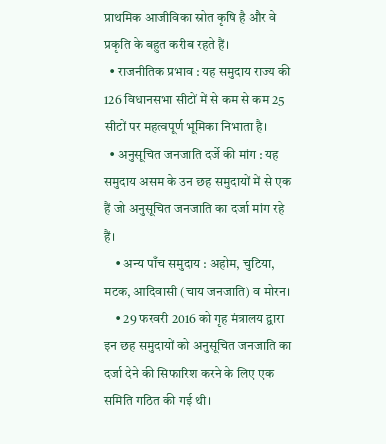प्राथमिक आजीविका स्रोत कृषि है और वे प्रकृति के बहुत करीब रहते हैं।
  • राजनीतिक प्रभाव : यह समुदाय राज्य की 126 विधानसभा सीटों में से कम से कम 25 सीटों पर महत्वपूर्ण भूमिका निभाता है।
  • अनुसूचित जनजाति दर्जे की मांग : यह समुदाय असम के उन छह समुदायों में से एक हैं जो अनुसूचित जनजाति का दर्जा मांग रहे हैं।
    • अन्य पाँच समुदाय : अहोम, चुटिया, मटक, आदिवासी (चाय जनजाति) व मोरन।
    • 29 फरवरी 2016 को गृह मंत्रालय द्वारा इन छह समुदायों को अनुसूचित जनजाति का दर्जा देने की सिफारिश करने के लिए एक समिति गठित की गई थी।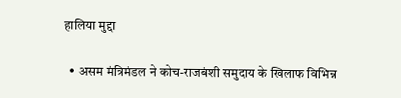हालिया मुद्दा

  • असम मंत्रिमंडल ने कोच-राजबंशी समुदाय के खिलाफ विभिन्न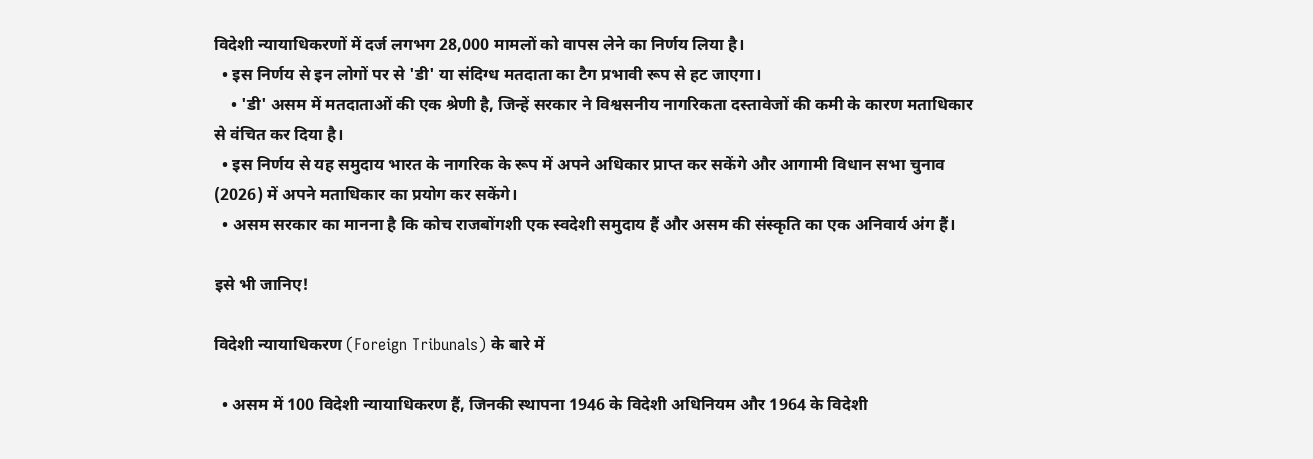विदेशी न्यायाधिकरणों में दर्ज लगभग 28,000 मामलों को वापस लेने का निर्णय लिया है।
  • इस निर्णय से इन लोगों पर से 'डी' या संदिग्ध मतदाता का टैग प्रभावी रूप से हट जाएगा।
    • 'डी' असम में मतदाताओं की एक श्रेणी है, जिन्हें सरकार ने विश्वसनीय नागरिकता दस्तावेजों की कमी के कारण मताधिकार से वंचित कर दिया है।
  • इस निर्णय से यह समुदाय भारत के नागरिक के रूप में अपने अधिकार प्राप्त कर सकेंगे और आगामी विधान सभा चुनाव (2026) में अपने मताधिकार का प्रयोग कर सकेंगे।
  • असम सरकार का मानना है कि कोच राजबोंगशी एक स्वदेशी समुदाय हैं और असम की संस्कृति का एक अनिवार्य अंग हैं।

इसे भी जानिए!

विदेशी न्यायाधिकरण (Foreign Tribunals) के बारे में

  • असम में 100 विदेशी न्यायाधिकरण हैं, जिनकी स्थापना 1946 के विदेशी अधिनियम और 1964 के विदेशी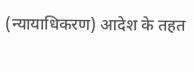(न्यायाधिकरण) आदेश के तहत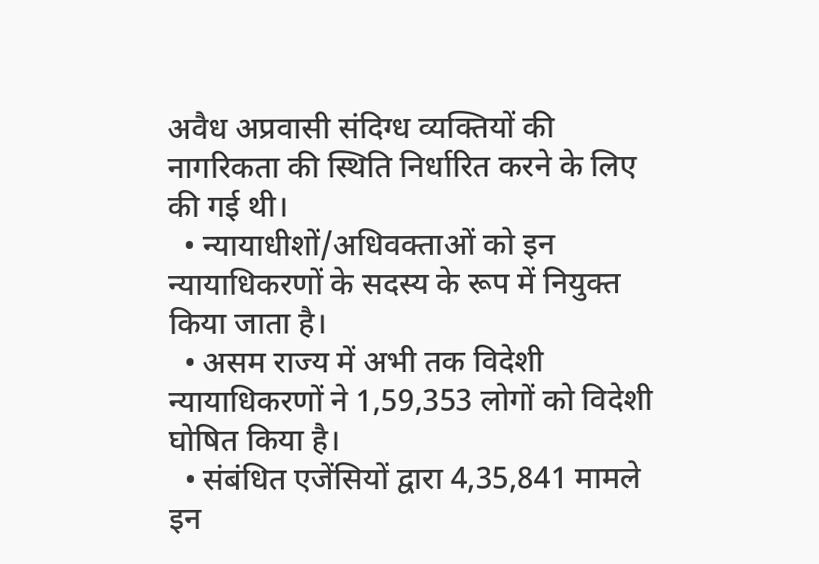अवैध अप्रवासी संदिग्ध व्यक्तियों की नागरिकता की स्थिति निर्धारित करने के लिए की गई थी।
  • न्यायाधीशों/अधिवक्ताओं को इन न्यायाधिकरणों के सदस्य के रूप में नियुक्त किया जाता है।
  • असम राज्य में अभी तक विदेशी न्यायाधिकरणों ने 1,59,353 लोगों को विदेशी घोषित किया है।
  • संबंधित एजेंसियों द्वारा 4,35,841 मामले इन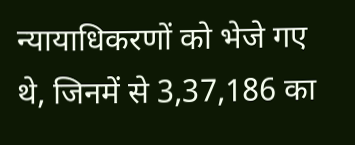न्यायाधिकरणों को भेजे गए थे, जिनमें से 3,37,186 का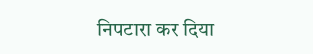निपटारा कर दिया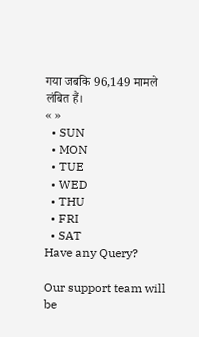गया जबकि 96,149 मामले लंबित हैं।
« »
  • SUN
  • MON
  • TUE
  • WED
  • THU
  • FRI
  • SAT
Have any Query?

Our support team will be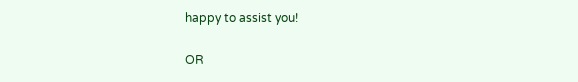happy to assist you!

OR